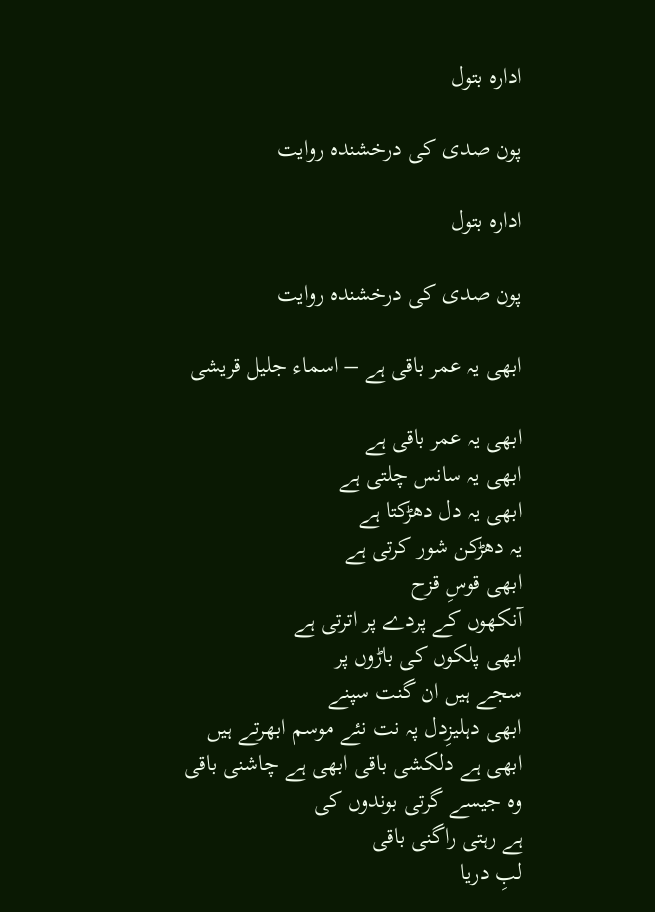ادارہ بتول

پون صدی کی درخشندہ روایت

ادارہ بتول

پون صدی کی درخشندہ روایت

ابھی یہ عمر باقی ہے – اسماء جلیل قریشی

ابھی یہ عمر باقی ہے
ابھی یہ سانس چلتی ہے
ابھی یہ دل دھڑکتا ہے
یہ دھڑکن شور کرتی ہے
ابھی قوسِ قزح
آنکھوں کے پردے پر اترتی ہے
ابھی پلکوں کی باڑوں پر
سجے ہیں ان گنت سپنے
ابھی دہلیزِدل پہ نت نئے موسم ابھرتے ہیں
ابھی ہے دلکشی باقی ابھی ہے چاشنی باقی
وہ جیسے گرتی بوندوں کی
ہے رہتی راگنی باقی
لبِ دریا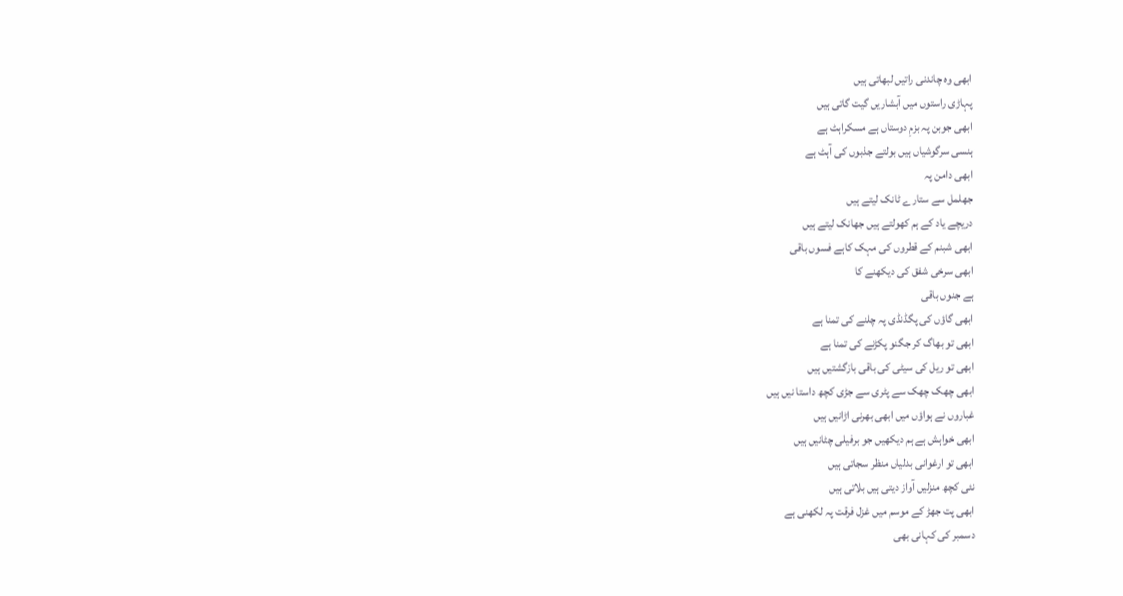ابھی وہ چاندنی راتیں لبھاتی ہیں
پہاڑی راستوں میں آبشاریں گیت گاتی ہیں
ابھی جوبن پہ بزمِ دوستاں ہے مسکراہٹ ہے
ہنسی سرگوشیاں ہیں بولتے جذبوں کی آہٹ ہے
ابھی دامن پہ
جھلمل سے ستارے ٹانک لیتے ہیں
دریچے یاد کے ہم کھولتے ہیں جھانک لیتے ہیں
ابھی شبنم کے قطروں کی مہک کاہے فسوں باقی
ابھی سرخی شفق کی دیکھنے کا
ہے جنوں باقی
ابھی گاؤں کی پگڈنڈی پہ چلنے کی تمنا ہے
ابھی تو بھاگ کر جگنو پکڑنے کی تمنا ہے
ابھی تو ریل کی سیٹی کی باقی بازگشتیں ہیں
ابھی چھک چھک سے پٹری سے جڑی کچھ داستا نیں ہیں
غباروں نے ہواؤں میں ابھی بھرنی اڑانیں ہیں
ابھی خواہش ہے ہم دیکھیں جو برفیلی چٹانیں ہیں
ابھی تو ارغوانی بدلیاں منظر سجاتی ہیں
نئی کچھ منزلیں آواز دیتی ہیں بلاتی ہیں
ابھی پت جھڑ کے موسم میں غزل فرقت پہ لکھنی ہے
دسمبر کی کہانی بھی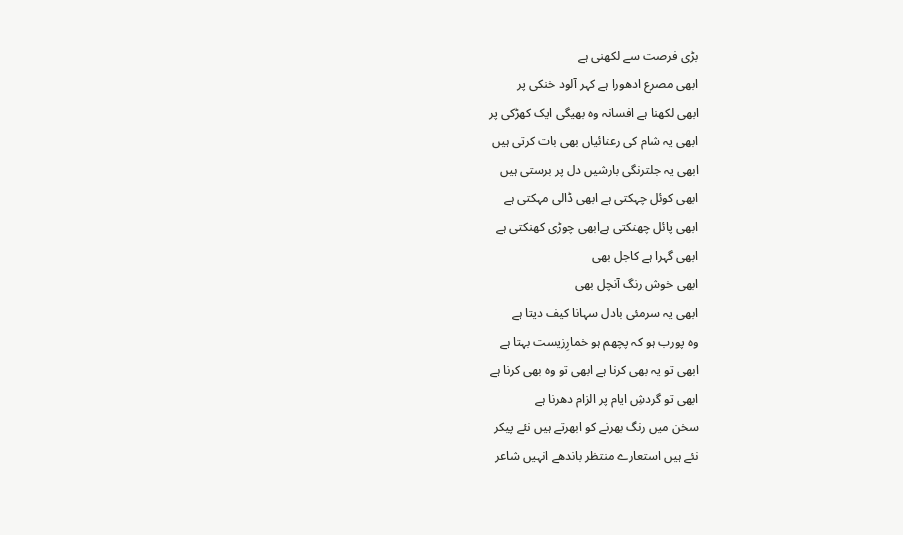بڑی فرصت سے لکھنی ہے
ابھی مصرع ادھورا ہے کہر آلود خنکی پر
ابھی لکھنا ہے افسانہ وہ بھیگی ایک کھڑکی پر
ابھی یہ شام کی رعنائیاں بھی بات کرتی ہیں
ابھی یہ جلترنگی بارشیں دل پر برستی ہیں
ابھی کوئل چہکتی ہے ابھی ڈالی مہکتی ہے
ابھی پائل چھنکتی ہےابھی چوڑی کھنکتی ہے
ابھی گہرا ہے کاجل بھی
ابھی خوش رنگ آنچل بھی
ابھی یہ سرمئی بادل سہانا کیف دیتا ہے
وہ پورب ہو کہ پچھم ہو خمارِزیست بہتا ہے
ابھی تو یہ بھی کرنا ہے ابھی تو وہ بھی کرنا ہے
ابھی تو گردشِ ایام پر الزام دھرنا ہے
سخن میں رنگ بھرنے کو ابھرتے ہیں نئے پیکر
نئے ہیں استعارے منتظر باندھے انہیں شاعر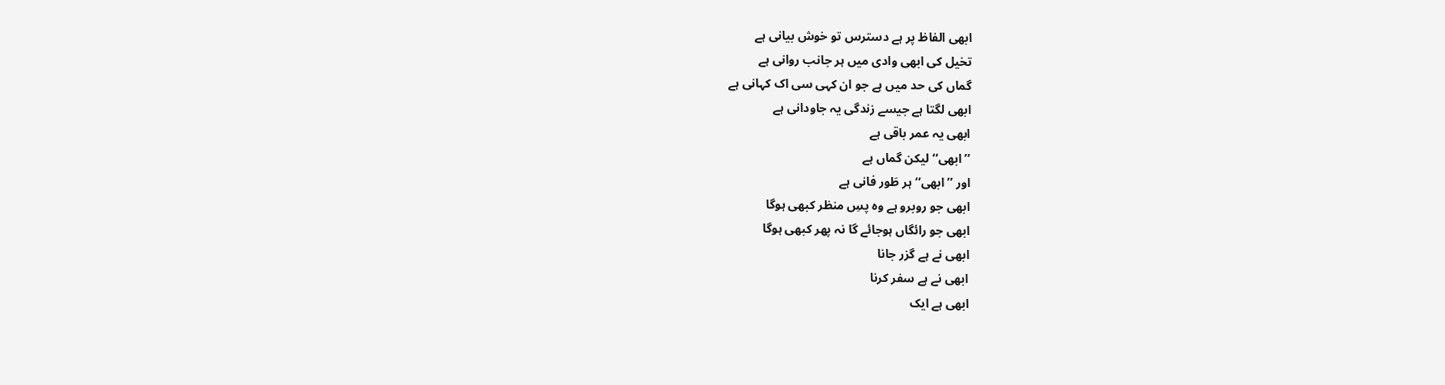ابھی الفاظ پر ہے دسترس تو خوش بیانی ہے
تخیل کی ابھی وادی میں ہر جانب روانی ہے
گماں کی حد میں ہے جو ان کہی سی اک کہانی ہے
ابھی لگتا ہے جیسے زندگی یہ جاودانی ہے
ابھی یہ عمر باقی ہے
’’ابھی‘‘ لیکن گماں ہے
اور ’’ابھی‘‘ ہر طَور فانی ہے
ابھی جو روبرو ہے وہ پسِ منظر کبھی ہوگا
ابھی جو رائگاں ہوجائے گا نہ پھر کبھی ہوگا
ابھی نے ہے گزر جانا
ابھی نے ہے سفر کرنا
ابھی ہے ایک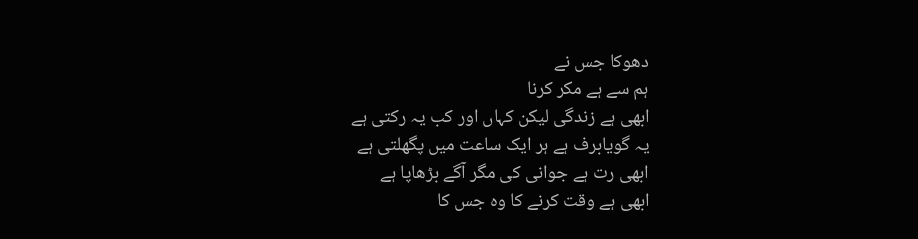دھوکا جس نے
ہم سے ہے مکر کرنا
ابھی ہے زندگی لیکن کہاں اور کب یہ رکتی ہے
یہ گویابرف ہے ہر ایک ساعت میں پگھلتی ہے
ابھی رت ہے جوانی کی مگر آگے بڑھاپا ہے
ابھی ہے وقت کرنے کا وہ جس کا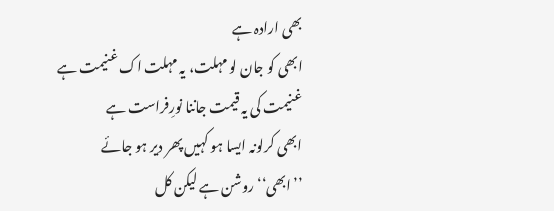بھی ارادہ ہے
ابھی کو جان لو مہلت، یہ مہلت اک غنیمت ہے
غنیمت کی یہ قیمت جاننا نورِفراست ہے
ابھی کرلونہ ایسا ہو کہیں پھر دیر ہو جائے
’’ابھی‘‘ روشن ہے لیکن کل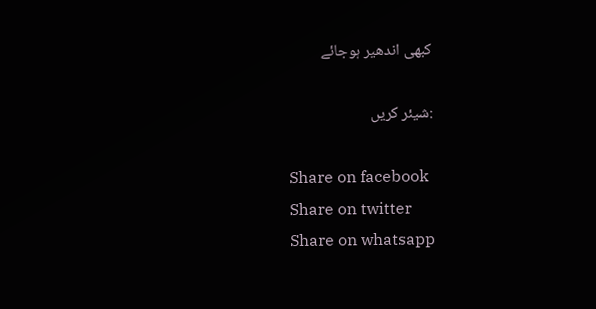کبھی اندھیر ہوجائے

:شیئر کریں

Share on facebook
Share on twitter
Share on whatsapp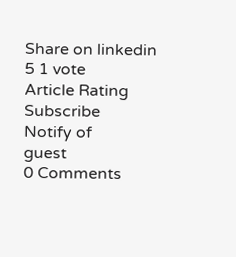Share on linkedin
5 1 vote
Article Rating
Subscribe
Notify of
guest
0 Comments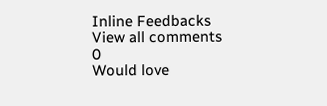Inline Feedbacks
View all comments
0
Would love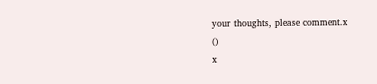your thoughts, please comment.x
()
x